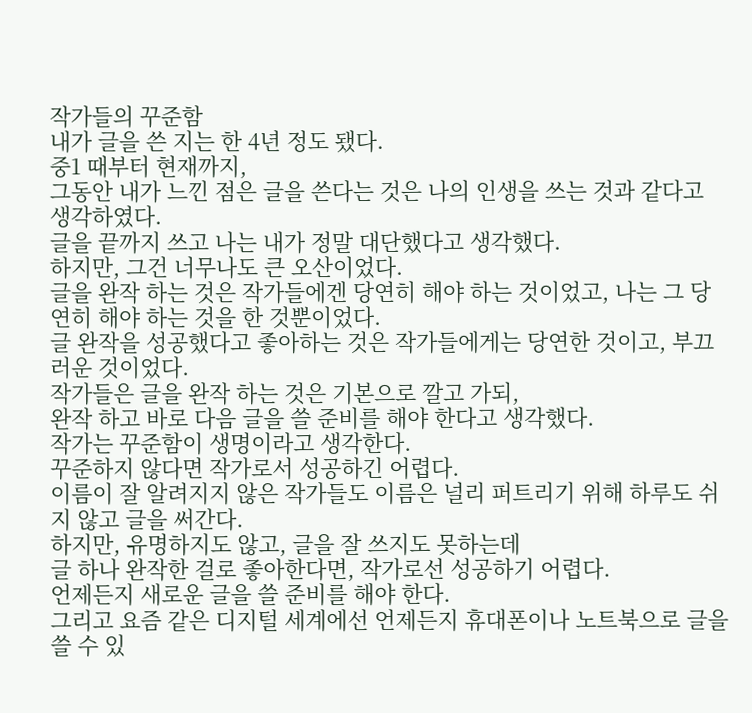작가들의 꾸준함
내가 글을 쓴 지는 한 4년 정도 됐다.
중1 때부터 현재까지,
그동안 내가 느낀 점은 글을 쓴다는 것은 나의 인생을 쓰는 것과 같다고 생각하였다.
글을 끝까지 쓰고 나는 내가 정말 대단했다고 생각했다.
하지만, 그건 너무나도 큰 오산이었다.
글을 완작 하는 것은 작가들에겐 당연히 해야 하는 것이었고, 나는 그 당연히 해야 하는 것을 한 것뿐이었다.
글 완작을 성공했다고 좋아하는 것은 작가들에게는 당연한 것이고, 부끄러운 것이었다.
작가들은 글을 완작 하는 것은 기본으로 깔고 가되,
완작 하고 바로 다음 글을 쓸 준비를 해야 한다고 생각했다.
작가는 꾸준함이 생명이라고 생각한다.
꾸준하지 않다면 작가로서 성공하긴 어렵다.
이름이 잘 알려지지 않은 작가들도 이름은 널리 퍼트리기 위해 하루도 쉬지 않고 글을 써간다.
하지만, 유명하지도 않고, 글을 잘 쓰지도 못하는데
글 하나 완작한 걸로 좋아한다면, 작가로선 성공하기 어렵다.
언제든지 새로운 글을 쓸 준비를 해야 한다.
그리고 요즘 같은 디지털 세계에선 언제든지 휴대폰이나 노트북으로 글을 쓸 수 있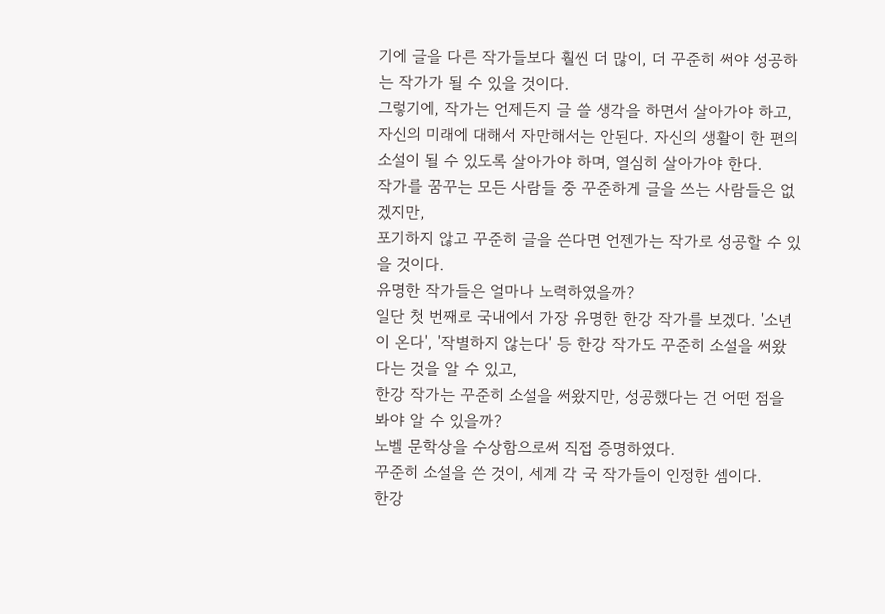기에 글을 다른 작가들보다 훨씬 더 많이, 더 꾸준히 써야 성공하는 작가가 될 수 있을 것이다.
그렇기에, 작가는 언제든지 글 쓸 생각을 하면서 살아가야 하고, 자신의 미래에 대해서 자만해서는 안된다. 자신의 생활이 한 편의 소설이 될 수 있도록 살아가야 하며, 열심히 살아가야 한다.
작가를 꿈꾸는 모든 사람들 중 꾸준하게 글을 쓰는 사람들은 없겠지만,
포기하지 않고 꾸준히 글을 쓴다면 언젠가는 작가로 성공할 수 있을 것이다.
유명한 작가들은 얼마나 노력하였을까?
일단 첫 번째로 국내에서 가장 유명한 한강 작가를 보겠다. '소년이 온다', '작별하지 않는다' 등 한강 작가도 꾸준히 소설을 써왔다는 것을 알 수 있고,
한강 작가는 꾸준히 소설을 써왔지만, 성공했다는 건 어떤 점을 봐야 알 수 있을까?
노벨 문학상을 수상함으로써 직접 증명하였다.
꾸준히 소설을 쓴 것이, 세계 각 국 작가들이 인정한 셈이다.
한강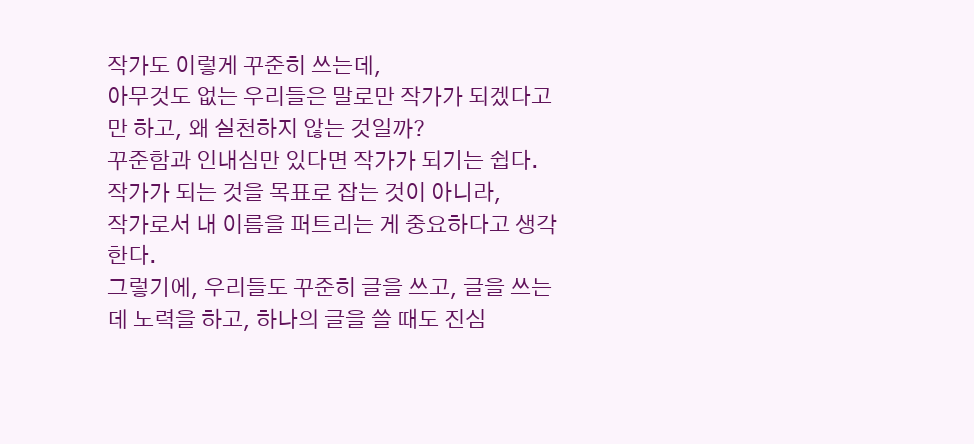작가도 이렇게 꾸준히 쓰는데,
아무것도 없는 우리들은 말로만 작가가 되겠다고만 하고, 왜 실천하지 않는 것일까?
꾸준함과 인내심만 있다면 작가가 되기는 쉽다.
작가가 되는 것을 목표로 잡는 것이 아니라,
작가로서 내 이름을 퍼트리는 게 중요하다고 생각한다.
그렇기에, 우리들도 꾸준히 글을 쓰고, 글을 쓰는데 노력을 하고, 하나의 글을 쓸 때도 진심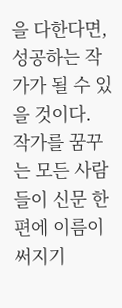을 다한다면,
성공하는 작가가 될 수 있을 것이다.
작가를 꿈꾸는 모든 사람들이 신문 한편에 이름이 써지기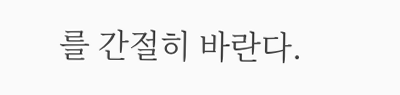를 간절히 바란다.